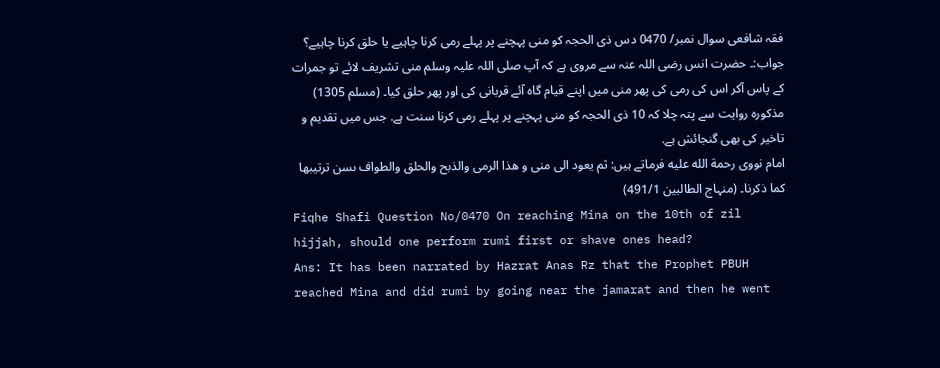فقہ شافعی سوال نمبر/ 0470 دس ذی الحجہ کو منی پہچنے پر پہلے رمی کرنا چاہیے یا حلق کرنا چاہیے؟
جواب:۔ حضرت انس رضی اللہ عنہ سے مروی ہے کہ آپ صلی اللہ علیہ وسلم منی تشریف لائے تو جمرات کے پاس آکر اس کی رمی کی پھر منی میں اپنے قیام گاہ آئے قربانی کی اور پھر حلق کیا۔ (مسلم 1305)
مذکورہ روایت سے پتہ چلا کہ 10 ذی الحجہ کو منی پہچنے پر پہلے رمی کرنا سنت ہے. جس میں تقدیم و تاخیر کی بھی گنجائش ہے.
امام نووی رحمة الله عليه فرماتے ہیں: ثم يعود الی منی و هذا الرمی والذبح والحلق والطواف ىسن ترتيبها كما ذكرنا۔ (منہاج الطالبین 491/1)
Fiqhe Shafi Question No/0470 On reaching Mina on the 10th of zil hijjah, should one perform rumi first or shave ones head?
Ans: It has been narrated by Hazrat Anas Rz that the Prophet PBUH reached Mina and did rumi by going near the jamarat and then he went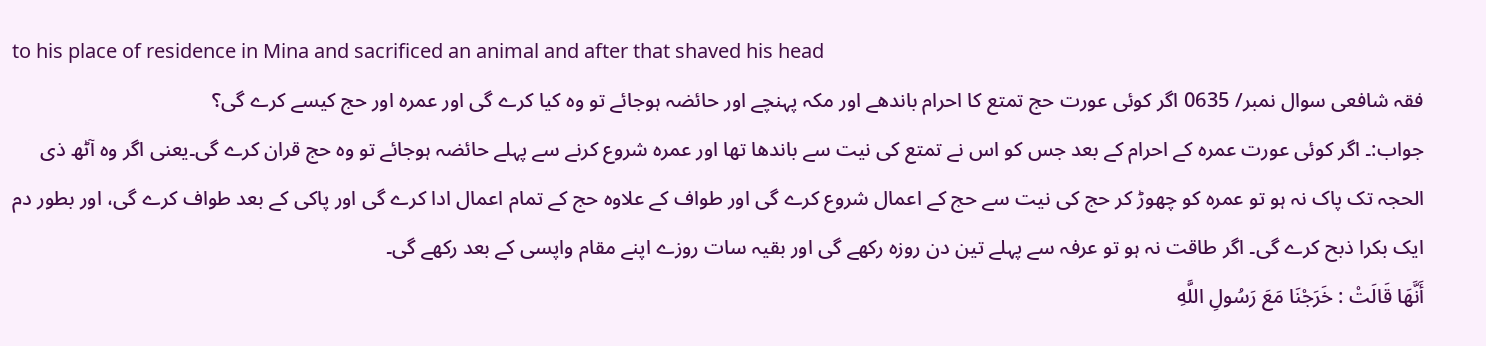to his place of residence in Mina and sacrificed an animal and after that shaved his head
فقہ شافعی سوال نمبر/ 0635 اگر کوئی عورت حج تمتع کا احرام باندھے اور مکہ پہنچے اور حائضہ ہوجائے تو وہ کیا کرے گی اور عمرہ اور حج کیسے کرے گی؟
جواب:۔ اگر کوئی عورت عمرہ کے احرام کے بعد جس کو اس نے تمتع کی نیت سے باندھا تھا اور عمرہ شروع کرنے سے پہلے حائضہ ہوجائے تو وہ حج قران کرے گی۔یعنی اگر وہ آٹھ ذی الحجہ تک پاک نہ ہو تو عمرہ کو چھوڑ کر حج کی نیت سے حج کے اعمال شروع کرے گی اور طواف کے علاوہ حج کے تمام اعمال ادا کرے گی اور پاکی کے بعد طواف کرے گی، اور بطور دم ایک بکرا ذبح کرے گی۔ اگر طاقت نہ ہو تو عرفہ سے پہلے تین دن روزہ رکھے گی اور بقیہ سات روزے اپنے مقام واپسی کے بعد رکھے گی۔
أَنَّهَا قَالَتْ : خَرَجْنَا مَعَ رَسُولِ اللَّهِ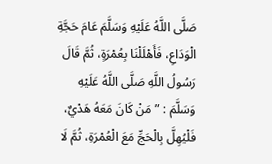صَلَّى اللَّهُ عَلَيْهِ وَسَلَّمَ عَامَ حَجَّةِ الْوَدَاعِ، فَأَهْلَلْنَا بِعُمْرَةٍ، ثُمَّ قَالَ رَسُولُ اللَّهِ صَلَّى اللَّهُ عَلَيْهِ وَسَلَّمَ : ” مَنْ كَانَ مَعَهُ هَدْيٌ، فَلْيُهِلَّ بِالْحَجِّ مَعَ الْعُمْرَةِ، ثُمَّ لَا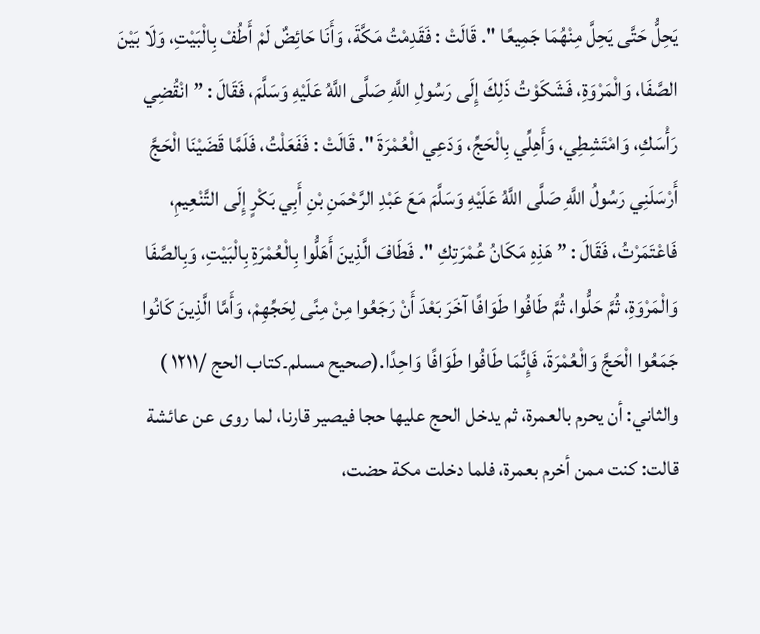يَحِلُّ حَتَّى يَحِلَّ مِنْهُمَا جَمِيعًا ". قَالَتْ : فَقَدِمْتُ مَكَّةَ، وَأَنَا حَائِضٌ لَمْ أَطُفْ بِالْبَيْتِ، وَلَا بَيْنَ الصَّفَا، وَالْمَرْوَةِ، فَشَكَوْتُ ذَلِكَ إِلَى رَسُولِ اللَّهِ صَلَّى اللَّهُ عَلَيْهِ وَسَلَّمَ، فَقَالَ : ” انْقُضِي رَأْسَكِ، وَامْتَشِطِي، وَأَهِلِّي بِالْحَجِّ، وَدَعِي الْعُمْرَةَ ". قَالَتْ : فَفَعَلْتُ، فَلَمَّا قَضَيْنَا الْحَجَّ أَرْسَلَنِي رَسُولُ اللَّهِ صَلَّى اللَّهُ عَلَيْهِ وَسَلَّمَ مَعَ عَبْدِ الرَّحْمَنِ بْنِ أَبِي بَكْرٍ إِلَى التَّنْعِيمِ، فَاعْتَمَرْتُ، فَقَالَ : ” هَذِهِ مَكَانُ عُمْرَتِكِ ". فَطَافَ الَّذِينَ أَهَلُّوا بِالْعُمْرَةِ بِالْبَيْتِ، وَبِالصَّفَا وَالْمَرْوَةِ، ثُمَّ حَلُّوا، ثُمَّ طَافُوا طَوَافًا آخَرَ بَعْدَ أَنْ رَجَعُوا مِنْ مِنًى لِحَجِّهِمْ، وَأَمَّا الَّذِينَ كَانُوا جَمَعُوا الْحَجَّ وَالْعُمْرَةَ، فَإِنَّمَا طَافُوا طَوَافًا وَاحِدًا.(صحيح مسلم۔كتاب الحج /١٢١١ ) والثاني: أن يحرم بالعمرة، ثم يدخل الحج عليها حجا فيصير قارنا، لما روى عن عائشة قالت: كنت ممن أخرم بعمرة، فلما دخلت مكة حضت،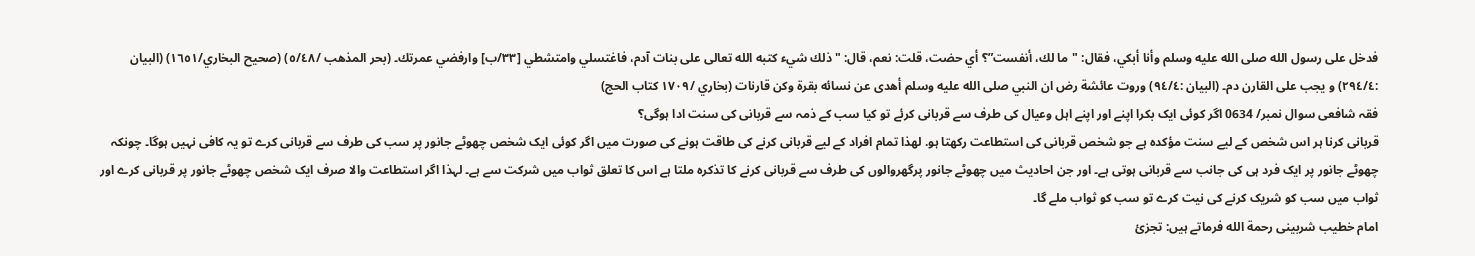فدخل على رسول الله صلى الله عليه وسلم وأنا أبكي، فقال: "ما لك، أنفست”؟ أي حضت، قلت: نعم، قال: "ذلك شيء كتبه الله تعالى على بنات آدم، فاغتسلي وامتشطي [٣٣/ب] وارفضي عمرتك۔ (بحر المذهب /٥/٤٨) (صحيح البخاري/١٦٥١) (البيان :٢٩٤/٤) و يجب على القارن دم۔ (البيان :٩٤/٤) وروت عائشة رض ان النبي صلى الله عليه وسلم أهدى عن نسائه بقرة وكن قارنات (بخاري /١٧٠٩ كتاب الحج)
فقہ شافعی سوال نمبر/ 0634 اگر کوئی ایک بکرا اپنے اور اپنے اہل وعیال کی طرف سے قربانی کرئے تو کیا سب کے ذمہ سے قربانی کی سنت ادا ہوگی؟
قربانی کرنا ہر اس شخص کے لیے سنت مؤکدہ ہے جو شخص قربانی کی استطاعت رکھتا ہو. لھذا تمام افراد کے لیے قربانی کرنے کی طاقت ہونے کی صورت میں اگر کوئی ایک شخص چھوٹے جانور پر سب کی طرف سے قربانی کرے تو یہ کافی نہیں ہوگا۔ چونکہ چھوٹے جانور پر ایک فرد ہی کی جانب سے قربانی ہوتی ہے۔ اور جن احادیث میں چھوٹے جانور پرگھروالوں کی طرف سے قربانی کرنے کا تذکرہ ملتا ہے اس کا تعلق ثواب میں شرکت سے ہے۔ لہذا اگر استطاعت والا صرف ایک شخص چھوٹے جانور پر قربانی کرے اور ثواب میں سب کو شریک کرنے کی نیت کرے تو سب کو ثواب ملے گا۔
امام خطیب شربینی رحمة الله فرماتے ہیں: تجزئ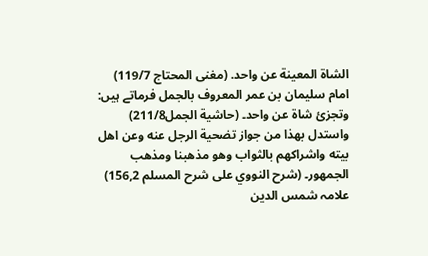الشاۃ المعینة عن واحد. (مغنی المحتاج 119/7)
امام سلیمان بن عمر المعروف بالجمل فرماتے ہیں: وتجزئ شاة عن واحد۔ (حاشية الجمل211/8)
واستدل بهذا من جواز تضحية الرجل عنه وعن اهل بيته واشراكهم بالثواب وهو مذهبنا ومذهب الجمهور۔ (شرح النووي علی شرح المسلم 156,2)
علامہ شمس الدین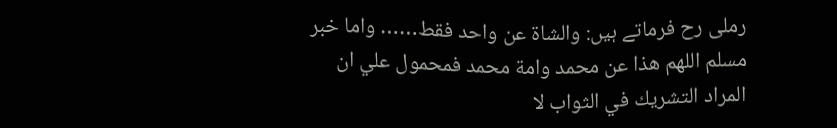رملی رح فرماتے ہیں: والشاۃ عن واحد فقط…… واما خبر مسلم اللھم ھذا عن محمد وامة محمد فمحمول علي ان المراد التشريك في الثواب لا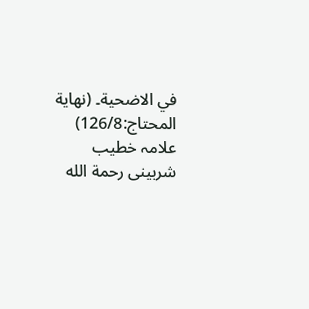في الاضحية۔ (نهاية المحتاج:126/8)
علامہ خطیب شربینی رحمة الله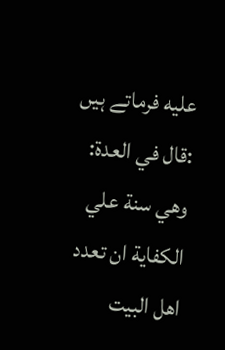عليه فرماتے ہیں :قال في العدة: وهي سنة علي الكفاية ان تعدد اهل البيت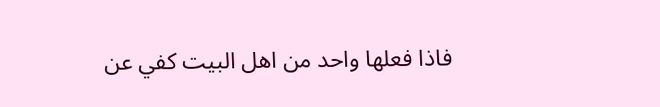فاذا فعلها واحد من اهل البيت كفي عن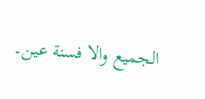الجميع والا فسنة عين۔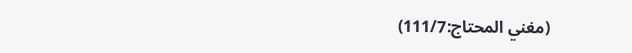(مغني المحتاج:111/7)